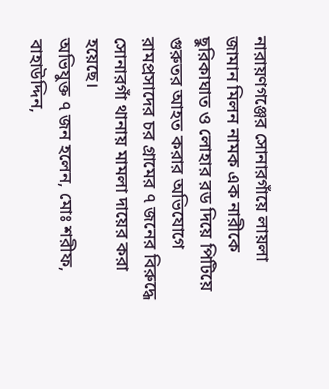নারায়ণগঞ্জের সোনারগাঁয়ে লায়লা জামান মিলন নামক এক নারীকে ছুরিকাঘাত ও লোহার রড দিয়ে পিটিয়ে গুরুতর আহত করার অভিযোগে রামপ্রসাদের চর গ্রামের ৭ জনের বিরুদ্ধে সোনারগাঁ থানায় মামলা দায়ের করা হয়েছে।
অভিযুক্ত ৭ জন হলেন, মোঃ শরীফ, বাহাউদ্দিন,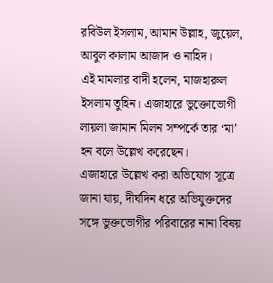রবিউল ইসলাম, আমান উল্লাহ, জুয়েল, আবুল কালাম আজাদ ও নাহিদ।
এই মামলার বাদী হলেন, মাজহারুল ইসলাম তুহিন। এজাহারে ভুক্তোভোগী লায়লা জামান মিলন সম্পর্কে তার ‘মা’ হন বলে উল্লেখ করেছেন।
এজাহারে উল্লেখ করা অভিযোগ সূত্রে জানা যায়, দীর্ঘদিন ধরে অভিযুক্তদের সঙ্গে ভুক্তভোগীর পরিবারের নানা বিষয়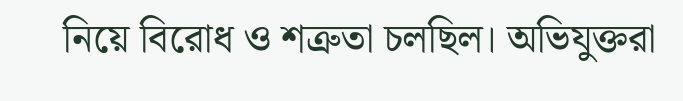নিয়ে বিরোধ ও শত্রুতা চলছিল। অভিযুক্তরা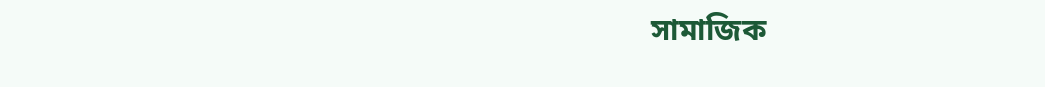সামাজিক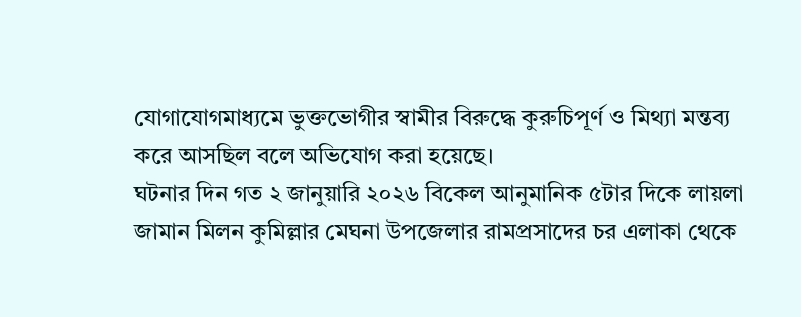যোগাযোগমাধ্যমে ভুক্তভোগীর স্বামীর বিরুদ্ধে কুরুচিপূর্ণ ও মিথ্যা মন্তব্য করে আসছিল বলে অভিযোগ করা হয়েছে।
ঘটনার দিন গত ২ জানুয়ারি ২০২৬ বিকেল আনুমানিক ৫টার দিকে লায়লা জামান মিলন কুমিল্লার মেঘনা উপজেলার রামপ্রসাদের চর এলাকা থেকে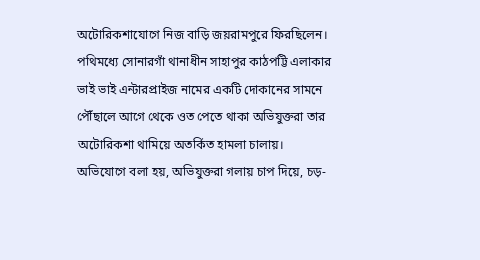অটোরিকশাযোগে নিজ বাড়ি জয়রামপুরে ফিরছিলেন। পথিমধ্যে সোনারগাঁ থানাধীন সাহাপুর কাঠপট্টি এলাকার ভাই ভাই এন্টারপ্রাইজ নামের একটি দোকানের সামনে পৌঁছালে আগে থেকে ওত পেতে থাকা অভিযুক্তরা তার অটোরিকশা থামিয়ে অতর্কিত হামলা চালায়।
অভিযোগে বলা হয়, অভিযুক্তরা গলায় চাপ দিয়ে, চড়-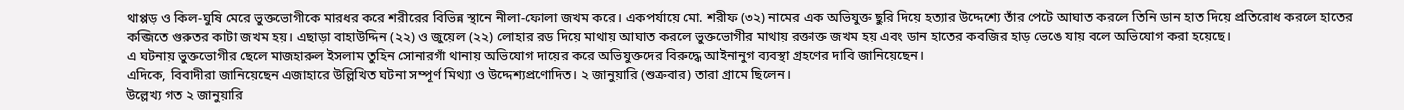থাপ্পড় ও কিল-ঘুষি মেরে ভুক্তভোগীকে মারধর করে শরীরের বিভিন্ন স্থানে নীলা-ফোলা জখম করে। একপর্যায়ে মো. শরীফ (৩২) নামের এক অভিযুক্ত ছুরি দিয়ে হত্যার উদ্দেশ্যে তাঁর পেটে আঘাত করলে তিনি ডান হাত দিয়ে প্রতিরোধ করলে হাতের কব্জিতে গুরুতর কাটা জখম হয়। এছাড়া বাহাউদ্দিন (২২) ও জুয়েল (২২) লোহার রড দিয়ে মাথায় আঘাত করলে ভুক্তভোগীর মাথায় রক্তাক্ত জখম হয় এবং ডান হাতের কবজির হাড় ভেঙে যায় বলে অভিযোগ করা হয়েছে।
এ ঘটনায় ভুক্তভোগীর ছেলে মাজহারুল ইসলাম তুহিন সোনারগাঁ থানায় অভিযোগ দায়ের করে অভিযুক্তদের বিরুদ্ধে আইনানুগ ব্যবস্থা গ্রহণের দাবি জানিয়েছেন।
এদিকে, বিবাদীরা জানিয়েছেন এজাহারে উল্লিখিত ঘটনা সম্পূর্ণ মিথ্যা ও উদ্দেশ্যপ্রণোদিত। ২ জানুয়ারি (শুক্রবার) তারা গ্রামে ছিলেন।
উল্লেখ্য গত ২ জানুয়ারি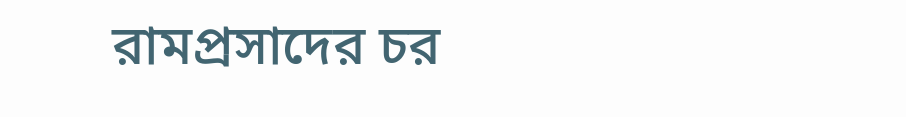রামপ্রসাদের চর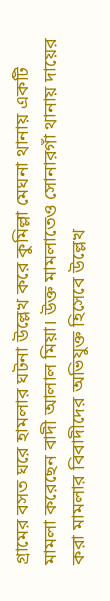গ্রামের বসত ঘরে হামলার ঘটনা উল্লেখ করে কুমিল্লা মেঘনা থানায় একটি মামলা করেছেন বাদী আলাল মিয়া। উক্ত মামলাতেও সোনারগাঁ থানায় দায়ের করা মামলার বিবাদীদের অভিযুক্ত হিসেবে উল্লেখ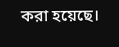করা হয়েছে।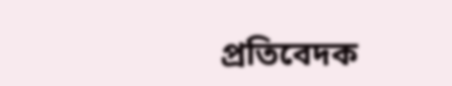প্রতিবেদক